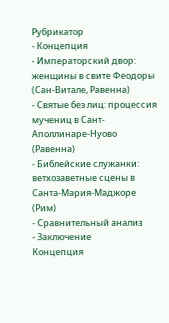Рубрикатор
- Концепция
- Императорский двор: женщины в свите Феодоры (Сан-Витале, Равенна)
- Святые без лиц: процессия мучениц в Сант-Аполлинаре-Нуово (Равенна)
- Библейские служанки: ветхозаветные сцены в Санта-Мария-Маджоре (Рим)
- Сравнительный анализ
- Заключение
Концепция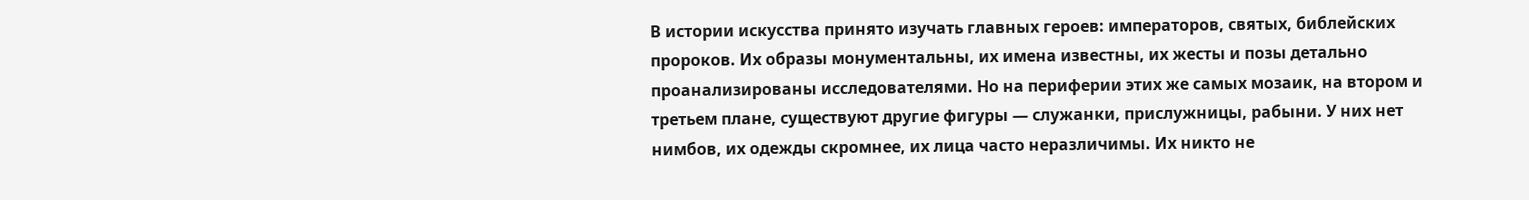В истории искусства принято изучать главных героев: императоров, святых, библейских пророков. Их образы монументальны, их имена известны, их жесты и позы детально проанализированы исследователями. Но на периферии этих же самых мозаик, на втором и третьем плане, существуют другие фигуры — служанки, прислужницы, рабыни. У них нет нимбов, их одежды скромнее, их лица часто неразличимы. Их никто не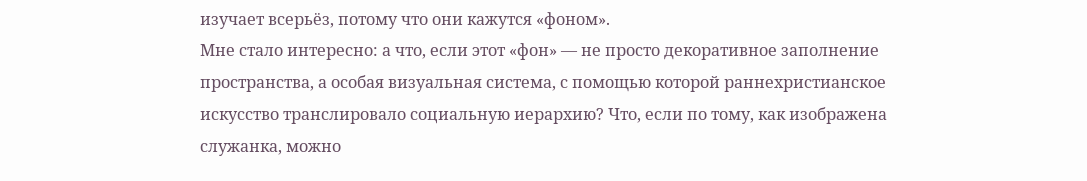изучает всерьёз, потому что они кажутся «фоном».
Мне стало интересно: а что, если этот «фон» — не просто декоративное заполнение пространства, а особая визуальная система, с помощью которой раннехристианское искусство транслировало социальную иерархию? Что, если по тому, как изображена служанка, можно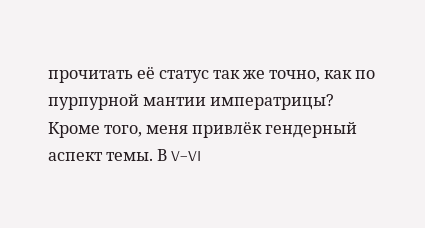прочитать её статус так же точно, как по пурпурной мантии императрицы?
Кроме того, меня привлёк гендерный аспект темы. В V–VI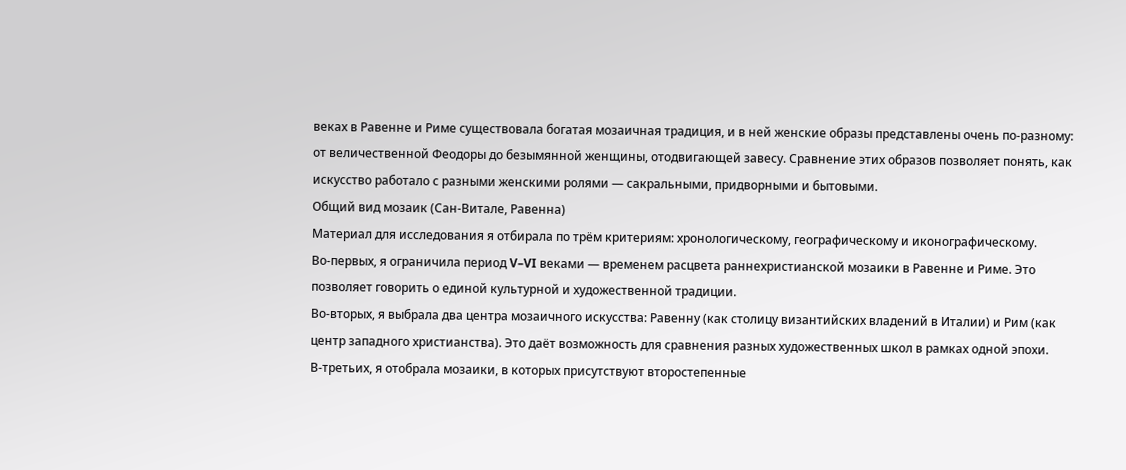веках в Равенне и Риме существовала богатая мозаичная традиция, и в ней женские образы представлены очень по-разному: от величественной Феодоры до безымянной женщины, отодвигающей завесу. Сравнение этих образов позволяет понять, как искусство работало с разными женскими ролями — сакральными, придворными и бытовыми.
Общий вид мозаик (Сан-Витале, Равенна)
Материал для исследования я отбирала по трём критериям: хронологическому, географическому и иконографическому.
Во-первых, я ограничила период V–VI веками — временем расцвета раннехристианской мозаики в Равенне и Риме. Это позволяет говорить о единой культурной и художественной традиции.
Во-вторых, я выбрала два центра мозаичного искусства: Равенну (как столицу византийских владений в Италии) и Рим (как центр западного христианства). Это даёт возможность для сравнения разных художественных школ в рамках одной эпохи.
В-третьих, я отобрала мозаики, в которых присутствуют второстепенные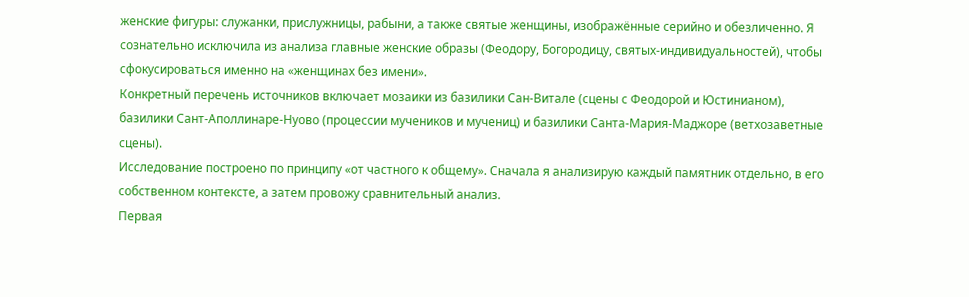женские фигуры: служанки, прислужницы, рабыни, а также святые женщины, изображённые серийно и обезличенно. Я сознательно исключила из анализа главные женские образы (Феодору, Богородицу, святых-индивидуальностей), чтобы сфокусироваться именно на «женщинах без имени».
Конкретный перечень источников включает мозаики из базилики Сан-Витале (сцены с Феодорой и Юстинианом), базилики Сант-Аполлинаре-Нуово (процессии мучеников и мучениц) и базилики Санта-Мария-Маджоре (ветхозаветные сцены).
Исследование построено по принципу «от частного к общему». Сначала я анализирую каждый памятник отдельно, в его собственном контексте, а затем провожу сравнительный анализ.
Первая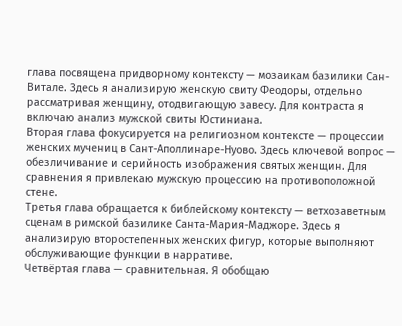глава посвящена придворному контексту — мозаикам базилики Сан-Витале. Здесь я анализирую женскую свиту Феодоры, отдельно рассматривая женщину, отодвигающую завесу. Для контраста я включаю анализ мужской свиты Юстиниана.
Вторая глава фокусируется на религиозном контексте — процессии женских мучениц в Сант-Аполлинаре-Нуово. Здесь ключевой вопрос — обезличивание и серийность изображения святых женщин. Для сравнения я привлекаю мужскую процессию на противоположной стене.
Третья глава обращается к библейскому контексту — ветхозаветным сценам в римской базилике Санта-Мария-Маджоре. Здесь я анализирую второстепенных женских фигур, которые выполняют обслуживающие функции в нарративе.
Четвёртая глава — сравнительная. Я обобщаю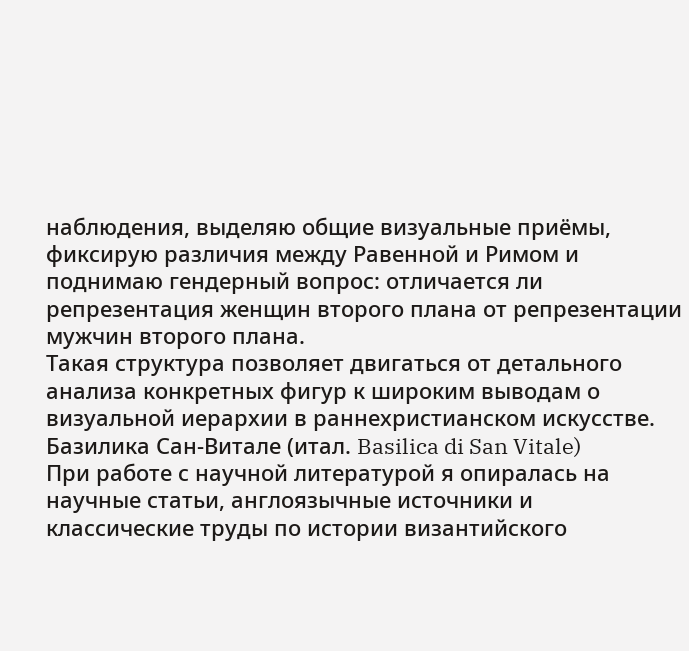наблюдения, выделяю общие визуальные приёмы, фиксирую различия между Равенной и Римом и поднимаю гендерный вопрос: отличается ли репрезентация женщин второго плана от репрезентации мужчин второго плана.
Такая структура позволяет двигаться от детального анализа конкретных фигур к широким выводам о визуальной иерархии в раннехристианском искусстве.
Базилика Сан-Витале (итал. Basilica di San Vitale)
При работе с научной литературой я опиралась на научные статьи, англоязычные источники и классические труды по истории византийского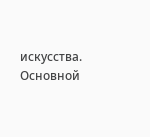искусства. Основной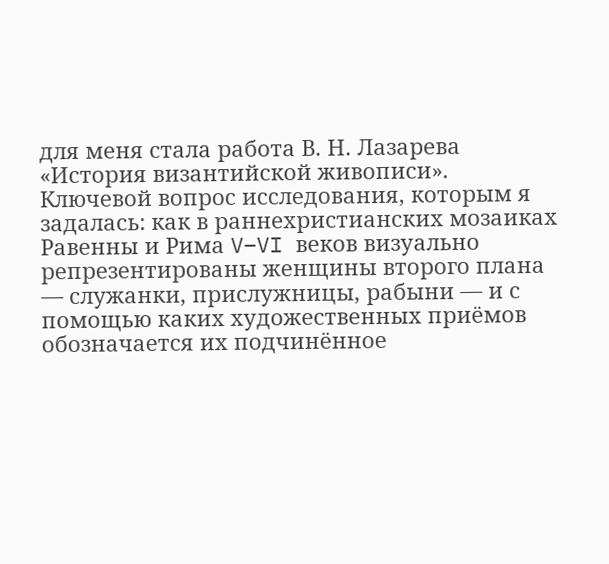для меня стала работа В. Н. Лазарева «История византийской живописи».
Ключевой вопрос исследования, которым я задалась: как в раннехристианских мозаиках Равенны и Рима V–VI веков визуально репрезентированы женщины второго плана — служанки, прислужницы, рабыни — и с помощью каких художественных приёмов обозначается их подчинённое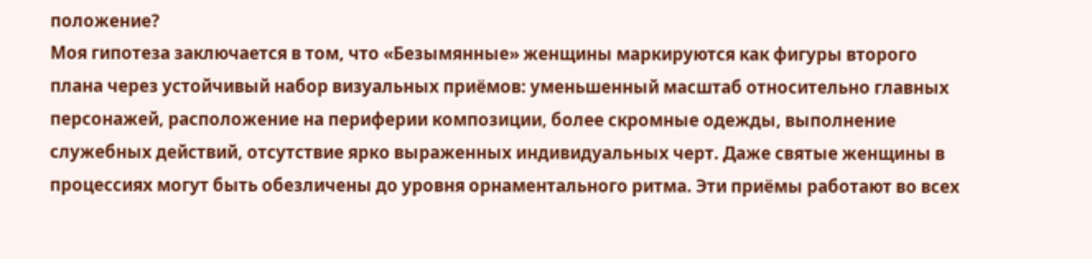положение?
Моя гипотеза заключается в том, что «Безымянные» женщины маркируются как фигуры второго плана через устойчивый набор визуальных приёмов: уменьшенный масштаб относительно главных персонажей, расположение на периферии композиции, более скромные одежды, выполнение служебных действий, отсутствие ярко выраженных индивидуальных черт. Даже святые женщины в процессиях могут быть обезличены до уровня орнаментального ритма. Эти приёмы работают во всех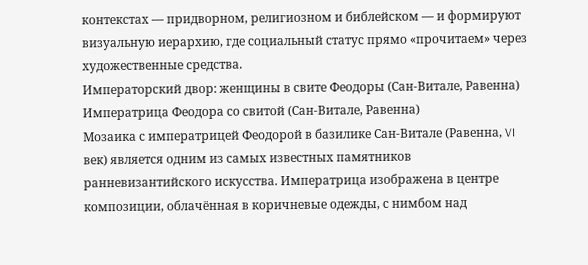контекстах — придворном, религиозном и библейском — и формируют визуальную иерархию, где социальный статус прямо «прочитаем» через художественные средства.
Императорский двор: женщины в свите Феодоры (Сан-Витале, Равенна)
Императрица Феодора со свитой (Сан-Витале, Равенна)
Мозаика с императрицей Феодорой в базилике Сан-Витале (Равенна, VI век) является одним из самых известных памятников ранневизантийского искусства. Императрица изображена в центре композиции, облачённая в коричневые одежды, с нимбом над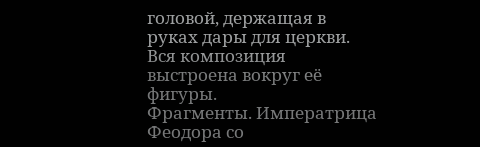головой, держащая в руках дары для церкви. Вся композиция выстроена вокруг её фигуры.
Фрагменты. Императрица Феодора со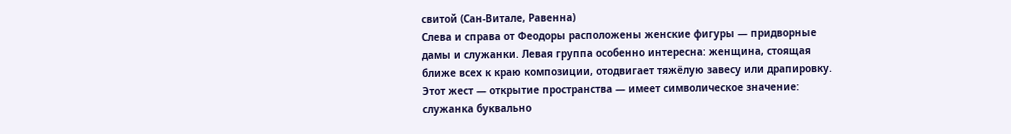свитой (Сан-Витале, Равенна)
Слева и справа от Феодоры расположены женские фигуры — придворные дамы и служанки. Левая группа особенно интересна: женщина, стоящая ближе всех к краю композиции, отодвигает тяжёлую завесу или драпировку. Этот жест — открытие пространства — имеет символическое значение: служанка буквально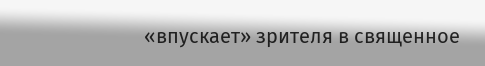«впускает» зрителя в священное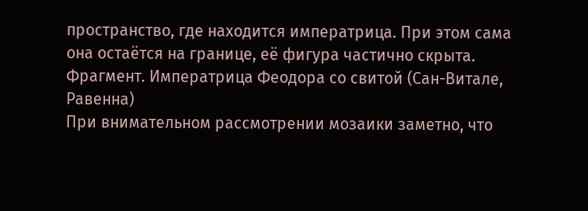пространство, где находится императрица. При этом сама она остаётся на границе, её фигура частично скрыта.
Фрагмент. Императрица Феодора со свитой (Сан-Витале, Равенна)
При внимательном рассмотрении мозаики заметно, что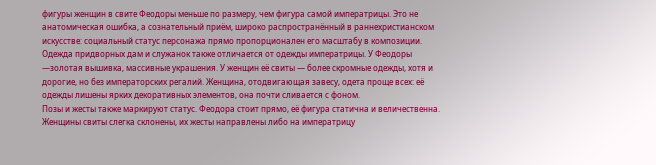фигуры женщин в свите Феодоры меньше по размеру, чем фигура самой императрицы. Это не анатомическая ошибка, а сознательный приём, широко распространённый в раннехристианском искусстве: социальный статус персонажа прямо пропорционален его масштабу в композиции.
Одежда придворных дам и служанок также отличается от одежды императрицы. У Феодоры —золотая вышивка, массивные украшения. У женщин её свиты — более скромные одежды, хотя и дорогие, но без императорских регалий. Женщина, отодвигающая завесу, одета проще всех: её одежды лишены ярких декоративных элементов, она почти сливается с фоном.
Позы и жесты также маркируют статус. Феодора стоит прямо, её фигура статична и величественна. Женщины свиты слегка склонены, их жесты направлены либо на императрицу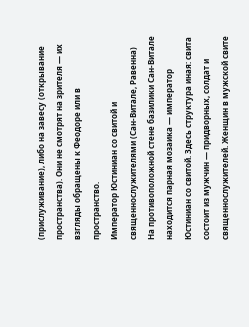(прислуживание), либо на завесу (открывание пространства). Они не смотрят на зрителя — их взгляды обращены к Феодоре или в пространство.
Император Юстиниан со свитой и священнослужителями (Сан-Витале, Равенна)
На противоположной стене базилики Сан-Витале находится парная мозаика — император Юстиниан со свитой. Здесь структура иная: свита состоит из мужчин — придворных, солдат и священнослужителей. Женщин в мужской свите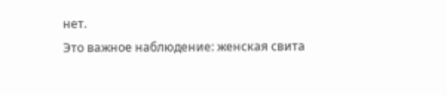нет.
Это важное наблюдение: женская свита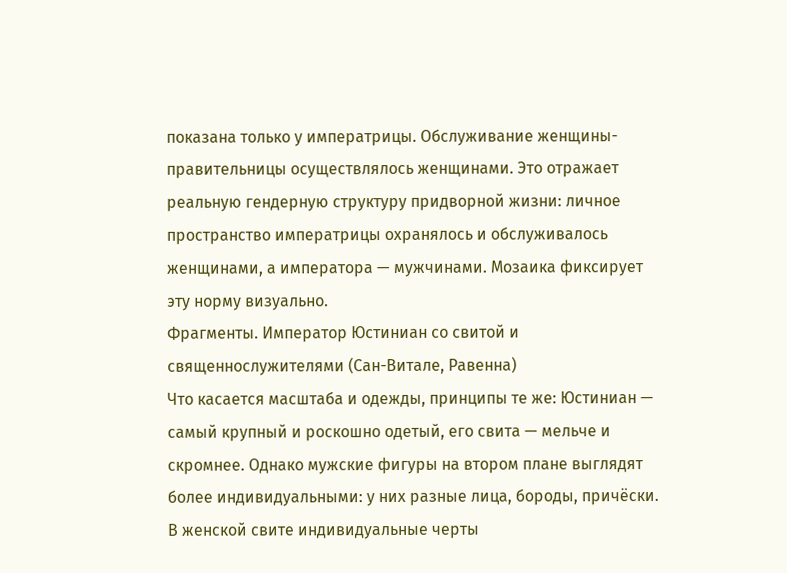показана только у императрицы. Обслуживание женщины-правительницы осуществлялось женщинами. Это отражает реальную гендерную структуру придворной жизни: личное пространство императрицы охранялось и обслуживалось женщинами, а императора — мужчинами. Мозаика фиксирует эту норму визуально.
Фрагменты. Император Юстиниан со свитой и священнослужителями (Сан-Витале, Равенна)
Что касается масштаба и одежды, принципы те же: Юстиниан — самый крупный и роскошно одетый, его свита — мельче и скромнее. Однако мужские фигуры на втором плане выглядят более индивидуальными: у них разные лица, бороды, причёски. В женской свите индивидуальные черты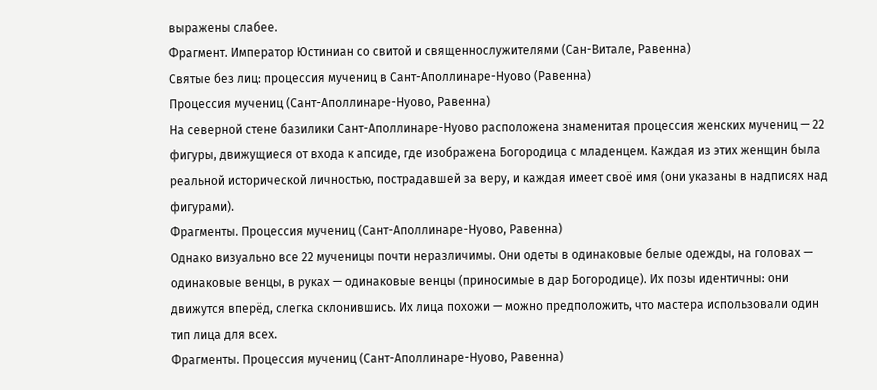выражены слабее.
Фрагмент. Император Юстиниан со свитой и священнослужителями (Сан-Витале, Равенна)
Святые без лиц: процессия мучениц в Сант-Аполлинаре-Нуово (Равенна)
Процессия мучениц (Сант-Аполлинаре-Нуово, Равенна)
На северной стене базилики Сант-Аполлинаре-Нуово расположена знаменитая процессия женских мучениц — 22 фигуры, движущиеся от входа к апсиде, где изображена Богородица с младенцем. Каждая из этих женщин была реальной исторической личностью, пострадавшей за веру, и каждая имеет своё имя (они указаны в надписях над фигурами).
Фрагменты. Процессия мучениц (Сант-Аполлинаре-Нуово, Равенна)
Однако визуально все 22 мученицы почти неразличимы. Они одеты в одинаковые белые одежды, на головах — одинаковые венцы, в руках — одинаковые венцы (приносимые в дар Богородице). Их позы идентичны: они движутся вперёд, слегка склонившись. Их лица похожи — можно предположить, что мастера использовали один тип лица для всех.
Фрагменты. Процессия мучениц (Сант-Аполлинаре-Нуово, Равенна)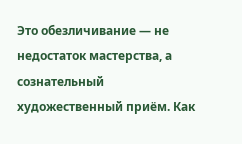Это обезличивание — не недостаток мастерства, а сознательный художественный приём. Как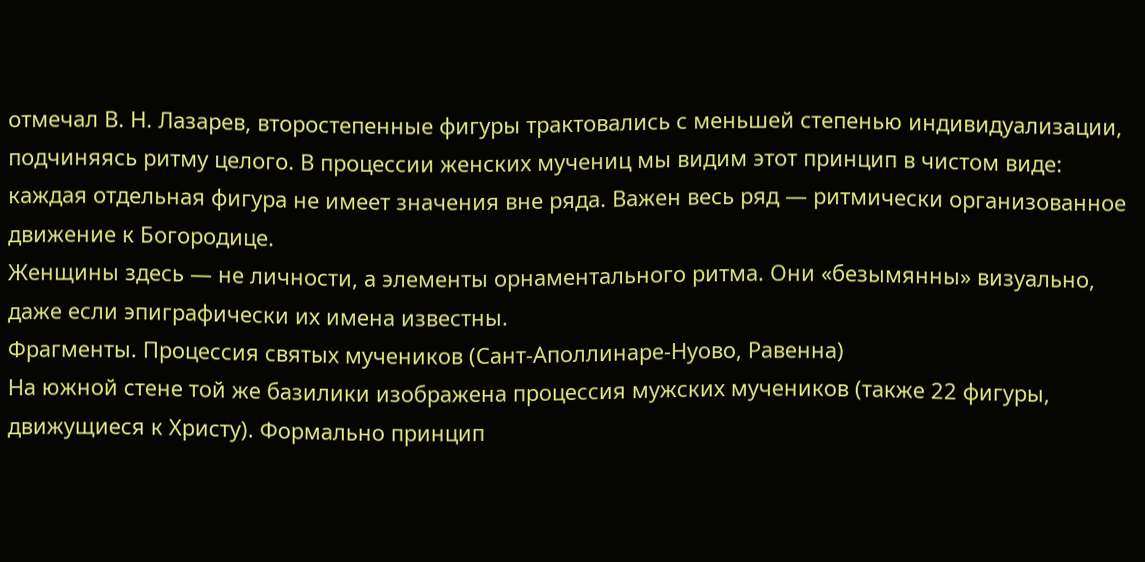отмечал В. Н. Лазарев, второстепенные фигуры трактовались с меньшей степенью индивидуализации, подчиняясь ритму целого. В процессии женских мучениц мы видим этот принцип в чистом виде: каждая отдельная фигура не имеет значения вне ряда. Важен весь ряд — ритмически организованное движение к Богородице.
Женщины здесь — не личности, а элементы орнаментального ритма. Они «безымянны» визуально, даже если эпиграфически их имена известны.
Фрагменты. Процессия святых мучеников (Сант-Аполлинаре-Нуово, Равенна)
На южной стене той же базилики изображена процессия мужских мучеников (также 22 фигуры, движущиеся к Христу). Формально принцип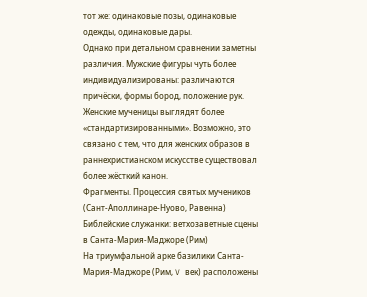тот же: одинаковые позы, одинаковые одежды, одинаковые дары.
Однако при детальном сравнении заметны различия. Мужские фигуры чуть более индивидуализированы: различаются причёски, формы бород, положение рук. Женские мученицы выглядят более «стандартизированными». Возможно, это связано с тем, что для женских образов в раннехристианском искусстве существовал более жёсткий канон.
Фрагменты. Процессия святых мучеников (Сант-Аполлинаре-Нуово, Равенна)
Библейские служанки: ветхозаветные сцены в Санта-Мария-Маджоре (Рим)
На триумфальной арке базилики Санта-Мария-Маджоре (Рим, V век) расположены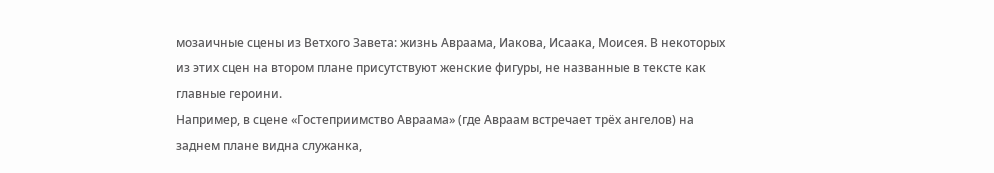мозаичные сцены из Ветхого Завета: жизнь Авраама, Иакова, Исаака, Моисея. В некоторых из этих сцен на втором плане присутствуют женские фигуры, не названные в тексте как главные героини.
Например, в сцене «Гостеприимство Авраама» (где Авраам встречает трёх ангелов) на заднем плане видна служанка,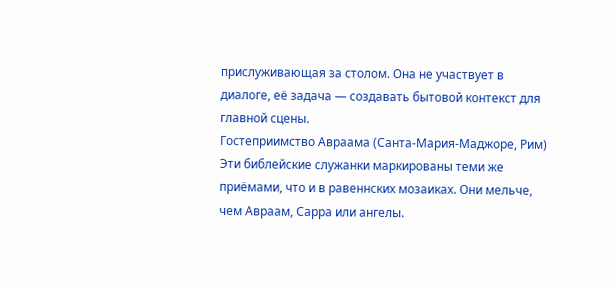прислуживающая за столом. Она не участвует в диалоге, её задача — создавать бытовой контекст для главной сцены.
Гостеприимство Авраама (Санта-Мария-Маджоре, Рим)
Эти библейские служанки маркированы теми же приёмами, что и в равеннских мозаиках. Они мельче, чем Авраам, Сарра или ангелы.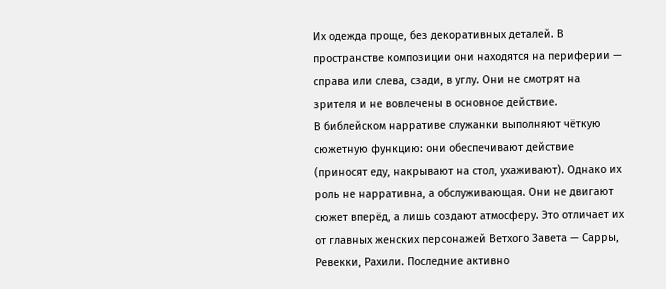Их одежда проще, без декоративных деталей. В пространстве композиции они находятся на периферии — справа или слева, сзади, в углу. Они не смотрят на зрителя и не вовлечены в основное действие.
В библейском нарративе служанки выполняют чёткую сюжетную функцию: они обеспечивают действие (приносят еду, накрывают на стол, ухаживают). Однако их роль не нарративна, а обслуживающая. Они не двигают сюжет вперёд, а лишь создают атмосферу. Это отличает их от главных женских персонажей Ветхого Завета — Сарры, Ревекки, Рахили. Последние активно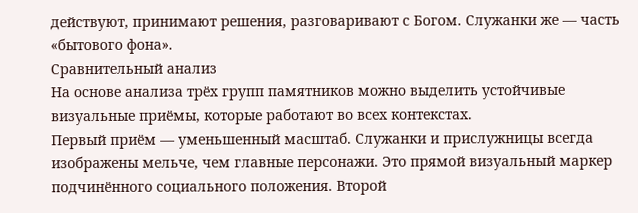действуют, принимают решения, разговаривают с Богом. Служанки же — часть «бытового фона».
Сравнительный анализ
На основе анализа трёх групп памятников можно выделить устойчивые визуальные приёмы, которые работают во всех контекстах.
Первый приём — уменьшенный масштаб. Служанки и прислужницы всегда изображены мельче, чем главные персонажи. Это прямой визуальный маркер подчинённого социального положения. Второй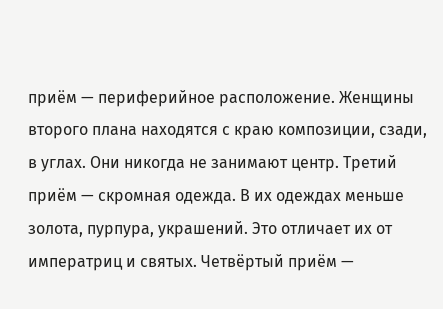приём — периферийное расположение. Женщины второго плана находятся с краю композиции, сзади, в углах. Они никогда не занимают центр. Третий приём — скромная одежда. В их одеждах меньше золота, пурпура, украшений. Это отличает их от императриц и святых. Четвёртый приём —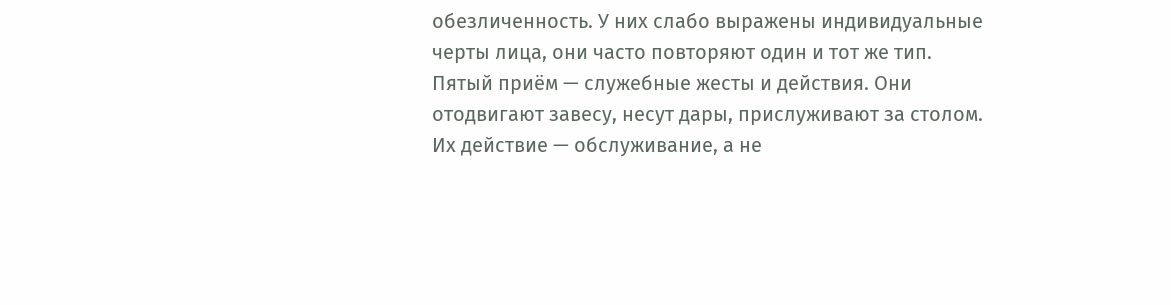обезличенность. У них слабо выражены индивидуальные черты лица, они часто повторяют один и тот же тип. Пятый приём — служебные жесты и действия. Они отодвигают завесу, несут дары, прислуживают за столом. Их действие — обслуживание, а не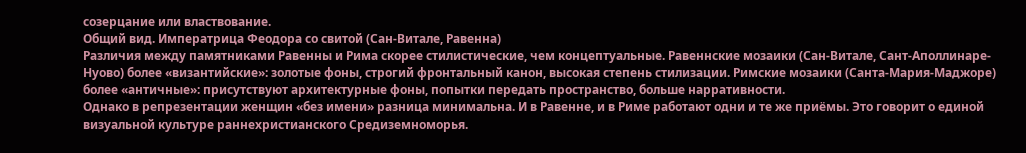созерцание или властвование.
Общий вид. Императрица Феодора со свитой (Сан-Витале, Равенна)
Различия между памятниками Равенны и Рима скорее стилистические, чем концептуальные. Равеннские мозаики (Сан-Витале, Сант-Аполлинаре-Нуово) более «византийские»: золотые фоны, строгий фронтальный канон, высокая степень стилизации. Римские мозаики (Санта-Мария-Маджоре) более «античные»: присутствуют архитектурные фоны, попытки передать пространство, больше нарративности.
Однако в репрезентации женщин «без имени» разница минимальна. И в Равенне, и в Риме работают одни и те же приёмы. Это говорит о единой визуальной культуре раннехристианского Средиземноморья.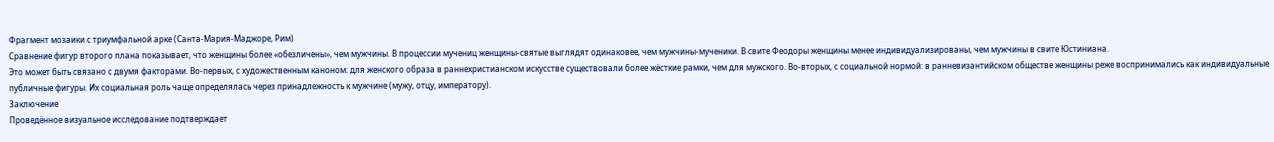Фрагмент мозаики с триумфальной арке (Санта-Мария-Маджоре, Рим)
Сравнение фигур второго плана показывает, что женщины более «обезличены», чем мужчины. В процессии мучениц женщины-святые выглядят одинаковее, чем мужчины-мученики. В свите Феодоры женщины менее индивидуализированы, чем мужчины в свите Юстиниана.
Это может быть связано с двумя факторами. Во-первых, с художественным каноном: для женского образа в раннехристианском искусстве существовали более жёсткие рамки, чем для мужского. Во-вторых, с социальной нормой: в ранневизантийском обществе женщины реже воспринимались как индивидуальные публичные фигуры. Их социальная роль чаще определялась через принадлежность к мужчине (мужу, отцу, императору).
Заключение
Проведённое визуальное исследование подтверждает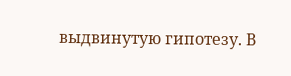выдвинутую гипотезу. В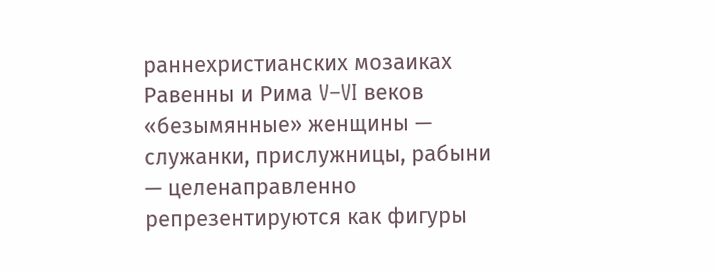раннехристианских мозаиках Равенны и Рима V–VI веков «безымянные» женщины — служанки, прислужницы, рабыни — целенаправленно репрезентируются как фигуры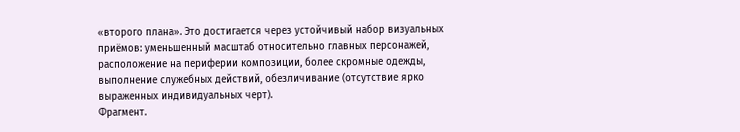«второго плана». Это достигается через устойчивый набор визуальных приёмов: уменьшенный масштаб относительно главных персонажей, расположение на периферии композиции, более скромные одежды, выполнение служебных действий, обезличивание (отсутствие ярко выраженных индивидуальных черт).
Фрагмент.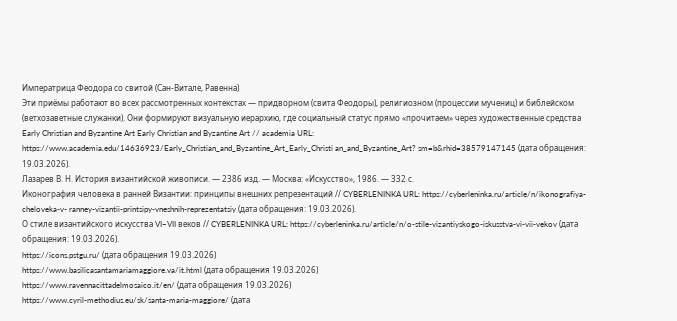Императрица Феодора со свитой (Сан-Витале, Равенна)
Эти приёмы работают во всех рассмотренных контекстах — придворном (свита Феодоры), религиозном (процессии мучениц) и библейском (ветхозаветные служанки). Они формируют визуальную иерархию, где социальный статус прямо «прочитаем» через художественные средства
Early Christian and Byzantine Art Early Christian and Byzantine Art // academia URL: https://www.academia.edu/14636923/Early_Christian_and_Byzantine_Art_Early_Christi an_and_Byzantine_Art? sm=b&rhid=38579147145 (дата обращения: 19.03.2026).
Лазарев В. Н. История византийской живописи. — 2386 изд. — Москва: «Искусство», 1986. — 332 с.
Иконография человека в ранней Византии: принципы внешних репрезентаций // CYBERLENINKA URL: https://cyberleninka.ru/article/n/ikonografiya-cheloveka-v- ranney-vizantii-printsipy-vneshnih-reprezentatsiy (дата обращения: 19.03.2026).
О стиле византийского искусства VI–VII веков // CYBERLENINKA URL: https://cyberleninka.ru/article/n/o-stile-vizantiyskogo-iskusstva-vi-vii-vekov (дата обращения: 19.03.2026).
https://icons.pstgu.ru/ (дата обращения 19.03.2026)
https://www.basilicasantamariamaggiore.va/it.html (дата обращения 19.03.2026)
https://www.ravennacittadelmosaico.it/en/ (дата обращения 19.03.2026)
https://www.cyril-methodius.eu/sk/santa-maria-maggiore/ (дата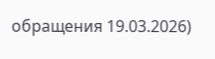обращения 19.03.2026)